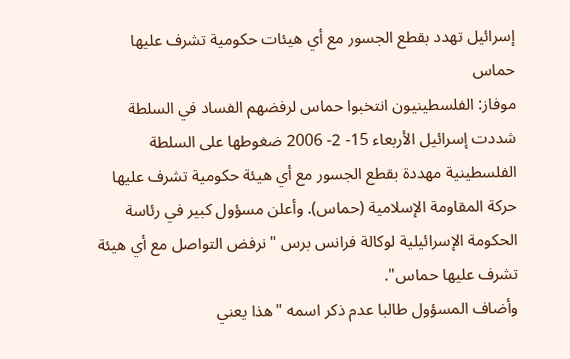إسرائيل تهدد بقطع الجسور مع أي هيئات حكومية تشرف عليها حماس
موفاز: الفلسطينيون انتخبوا حماس لرفضهم الفساد في السلطة
شددت إسرائيل الأربعاء 15- 2- 2006 ضغوطها على السلطة الفلسطينية مهددة بقطع الجسور مع أي هيئة حكومية تشرف عليها حركة المقاومة الإسلامية (حماس). وأعلن مسؤول كبير في رئاسة الحكومة الإسرائيلية لوكالة فرانس برس "نرفض التواصل مع أي هيئة تشرف عليها حماس".
وأضاف المسؤول طالبا عدم ذكر اسمه "هذا يعني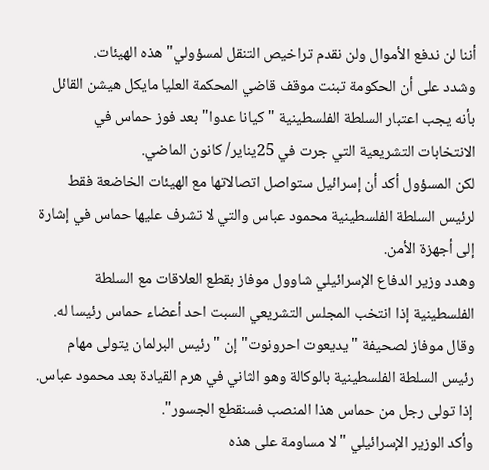أننا لن ندفع الأموال ولن نقدم تراخيص التنقل لمسؤولي" هذه الهيئات.
وشدد على أن الحكومة تبنت موقف قاضي المحكمة العليا مايكل هيشن القائل بأنه يجب اعتبار السلطة الفلسطينية "كيانا عدوا" بعد فوز حماس في الانتخابات التشريعية التي جرت في 25يناير/ كانون الماضي.
لكن المسؤول أكد أن إسرائيل ستواصل اتصالاتها مع الهيئات الخاضعة فقط لرئيس السلطة الفلسطينية محمود عباس والتي لا تشرف عليها حماس في إشارة إلى أجهزة الأمن.
وهدد وزير الدفاع الإسرائيلي شاوول موفاز بقطع العلاقات مع السلطة الفلسطينية إذا انتخب المجلس التشريعي السبت احد أعضاء حماس رئيسا له. وقال موفاز لصحيفة "يديعوت احرونوت" إن "رئيس البرلمان يتولى مهام رئيس السلطة الفلسطينية بالوكالة وهو الثاني في هرم القيادة بعد محمود عباس. إذا تولى رجل من حماس هذا المنصب فسنقطع الجسور".
وأكد الوزير الإسرائيلي "لا مساومة على هذه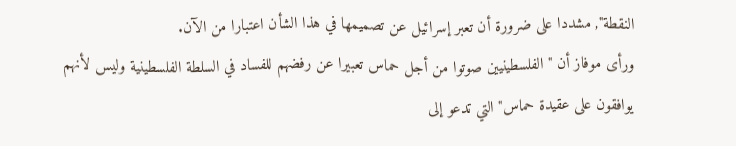النقطة", مشددا على ضرورة أن تعبر إسرائيل عن تصميمها في هذا الشأن اعتبارا من الآن.
ورأى موفاز أن "الفلسطينيين صوتوا من أجل حماس تعبيرا عن رفضهم للفساد في السلطة الفلسطينية وليس لأنهم يوافقون على عقيدة حماس" التي تدعو إلى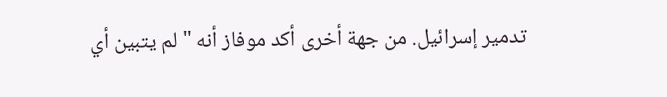تدمير إسرائيل. من جهة أخرى أكد موفاز أنه "لم يتبين أي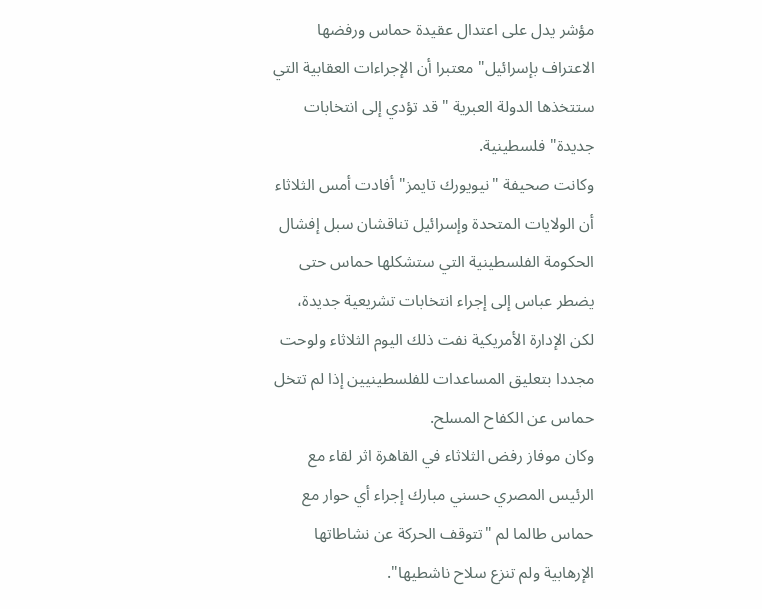مؤشر يدل على اعتدال عقيدة حماس ورفضها الاعتراف بإسرائيل" معتبرا أن الإجراءات العقابية التي ستتخذها الدولة العبرية "قد تؤدي إلى انتخابات جديدة" فلسطينية.
وكانت صحيفة "نيويورك تايمز" أفادت أمس الثلاثاء أن الولايات المتحدة وإسرائيل تناقشان سبل إفشال الحكومة الفلسطينية التي ستشكلها حماس حتى يضطر عباس إلى إجراء انتخابات تشريعية جديدة، لكن الإدارة الأمريكية نفت ذلك اليوم الثلاثاء ولوحت مجددا بتعليق المساعدات للفلسطينيين إذا لم تتخل حماس عن الكفاح المسلح.
وكان موفاز رفض الثلاثاء في القاهرة اثر لقاء مع الرئيس المصري حسني مبارك إجراء أي حوار مع حماس طالما لم "تتوقف الحركة عن نشاطاتها الإرهابية ولم تنزع سلاح ناشطيها".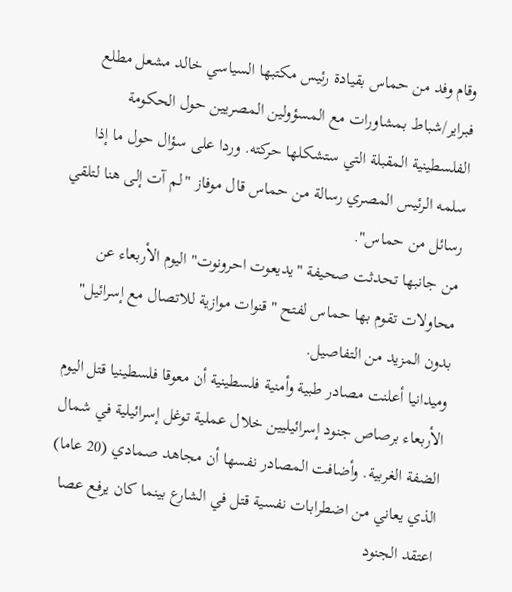وقام وفد من حماس بقيادة رئيس مكتبها السياسي خالد مشعل مطلع فبراير/شباط بمشاورات مع المسؤولين المصريين حول الحكومة الفلسطينية المقبلة التي ستشكلها حركته. وردا على سؤال حول ما إذا سلمه الرئيس المصري رسالة من حماس قال موفاز "لم آت إلى هنا لتلقي رسائل من حماس".
من جانبها تحدثت صحيفة "يديعوت احرونوت" اليوم الأربعاء عن محاولات تقوم بها حماس لفتح "قنوات موازية للاتصال مع إسرائيل" بدون المزيد من التفاصيل.
وميدانيا أعلنت مصادر طبية وأمنية فلسطينية أن معوقا فلسطينيا قتل اليوم الأربعاء برصاص جنود إسرائيليين خلال عملية توغل إسرائيلية في شمال الضفة الغربية. وأضافت المصادر نفسها أن مجاهد صمادي (20 عاما) الذي يعاني من اضطرابات نفسية قتل في الشارع بينما كان يرفع عصا اعتقد الجنود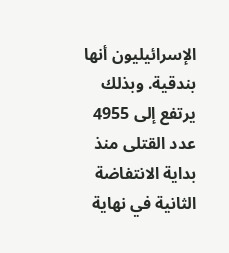الإسرائيليون أنها بندقية. وبذلك يرتفع إلى 4955 عدد القتلى منذ بداية الانتفاضة الثانية في نهاية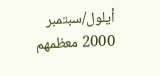أيلول/سبتمبر 2000 معظمهم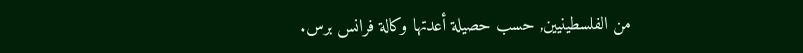من الفلسطينيين, حسب حصيلة أعدتها وكالة فرانس برس.